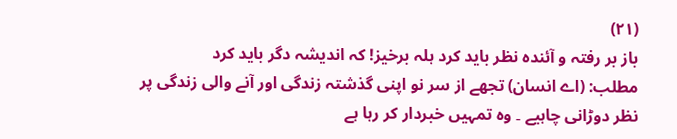(۲۱)
باز بر رفتہ و آئندہ نظر باید کرد ہلہ برخیز! کہ اندیشہ دگر باید کرد
مطلب: (اے انسان) تجھے از سر نو اپنی گذشتہ زندگی اور آنے والی زندگی پر نظر دوڑانی چاہیے ۔ وہ تمہیں خبردار کر رہا ہے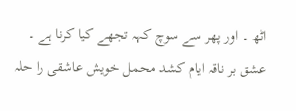اٹھ ۔ اور پھر سے سوچ کہہ تجھے کیا کرنا ہے ۔
عشق بر ناقہ ایام کشد محمل خویش عاشقی را حلہ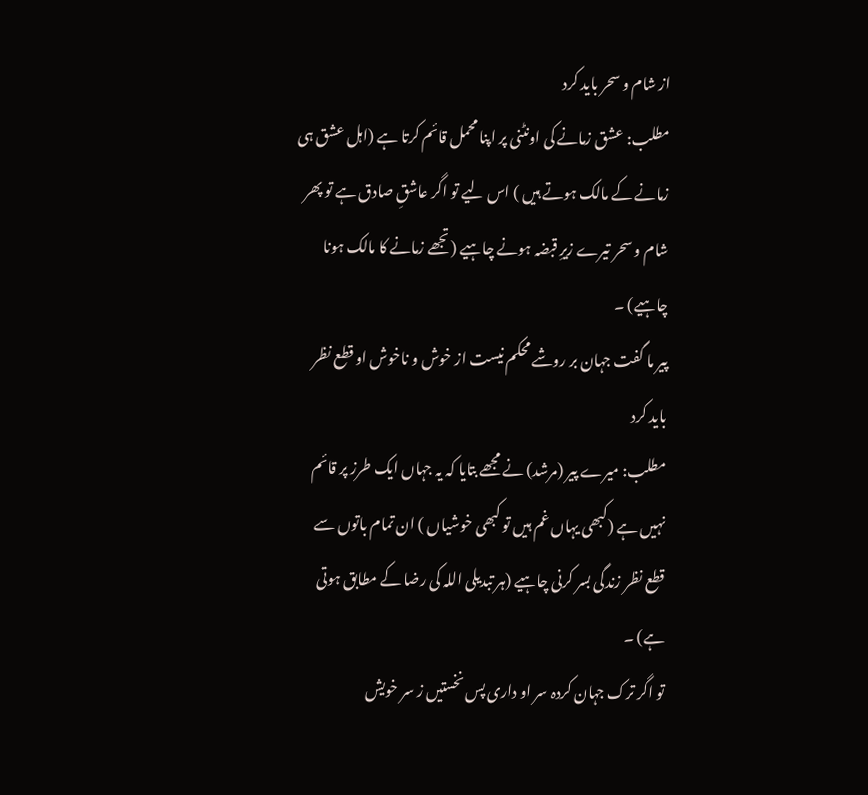از شام و سحر باید کرد
مطلب: عشق زمانے کی اونٹنی پر اپنا محمل قائم کرتا ہے (اہل عشق ہی زمانے کے مالک ہوتے ہیں ) اس لیے تو اگر عاشقِ صادق ہے تو پھر شام و سحر تیرے زیرِ قبضہ ہونے چاہیے (تجھے زمانے کا مالک ہونا چاہیے) ۔
پیر ما گفت جہان بر روشے محکم نیست از خوش و ناخوش او قطع نظر باید کرد
مطلب: میرے پیر (مرشد) نے مجھے بتایا کہ یہ جہاں ایک طرز پر قائم نہیں ہے (کبھی یہاں غم ہیں تو کبھی خوشیاں ) ان تمام باتوں سے قطع نظر زندگی بسر کرنی چاہیے (ہر تبدیلی اللہ کی رضا کے مطابق ہوتی ہے) ۔
تو اگر ترک جہان کردہ سر او داری پس نخستیں ز سر خویش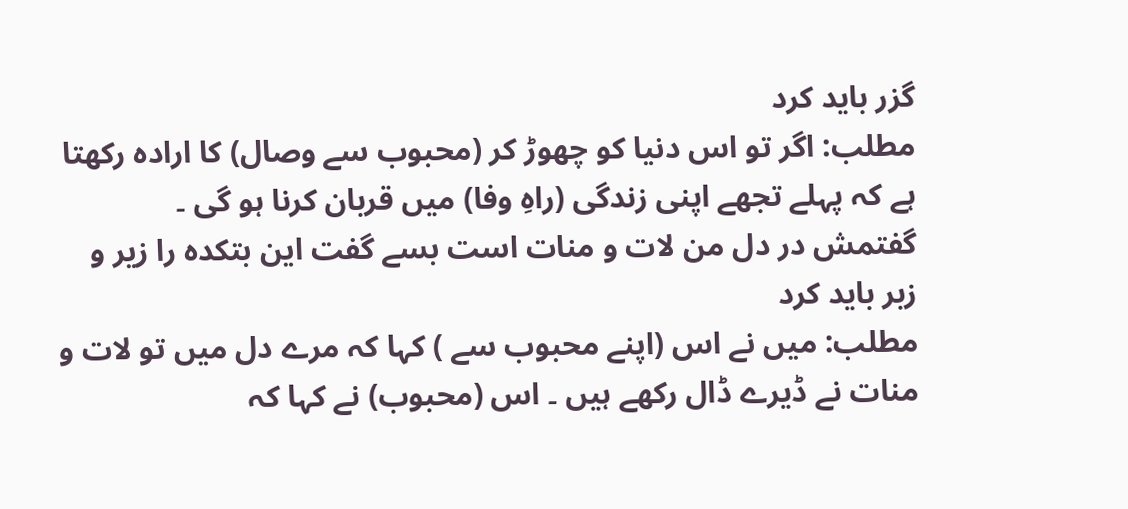گزر باید کرد
مطلب: اگر تو اس دنیا کو چھوڑ کر (محبوب سے وصال) کا ارادہ رکھتا ہے کہ پہلے تجھے اپنی زندگی (راہِ وفا) میں قربان کرنا ہو گی ۔
گفتمش در دل من لات و منات است بسے گفت این بتکدہ را زیر و زبر باید کرد
مطلب: میں نے اس (اپنے محبوب سے ) کہا کہ مرے دل میں تو لات و منات نے ڈیرے ڈال رکھے ہیں ۔ اس (محبوب) نے کہا کہ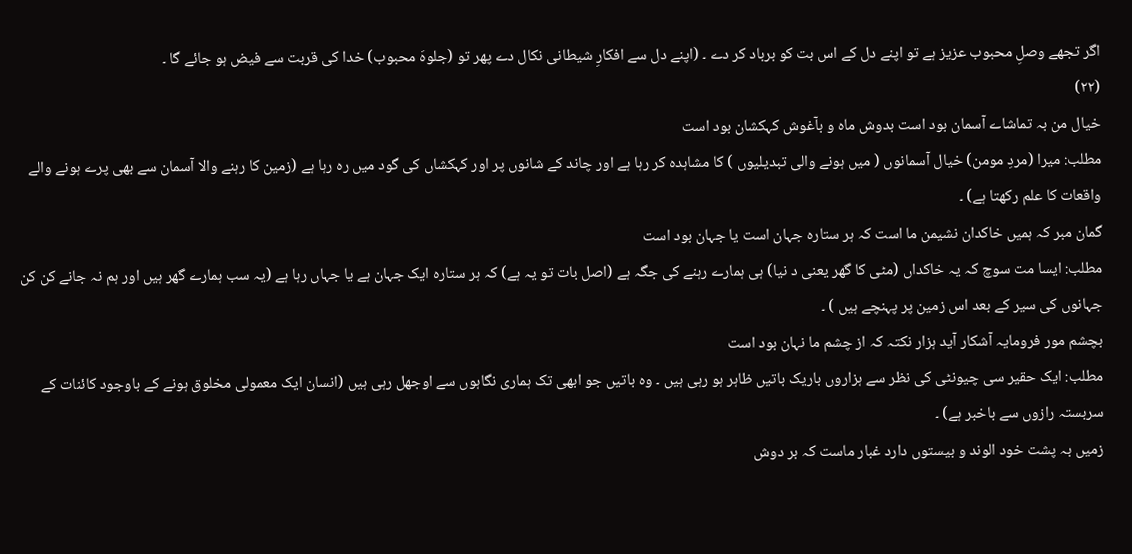اگر تجھے وصلِ محبوب عزیز ہے تو اپنے دل کے اس بت کو برباد کر دے ۔ (اپنے دل سے افکارِ شیطانی نکال دے پھر تو (جلوہَ محبوب) خدا کی قربت سے فیض ہو جائے گا ۔
(۲۲)
خیال من بہ تماشاے آسمان بود است بدوش ماہ و بآغوش کہکشان بود است
مطلب: میرا (مردِ مومن) خیال آسمانوں ( میں ہونے والی تبدیلیوں ) کا مشاہدہ کر رہا ہے اور چاند کے شانوں پر اور کہکشاں کی گود میں رہ رہا ہے (زمین کا رہنے والا آسمان سے بھی پرے ہونے والے واقعات کا علم رکھتا ہے) ۔
گمان مبر کہ ہمیں خاکدان نشیمن ما است کہ ہر ستارہ جہان است یا جہان بود است
مطلب: ایسا مت سوچ کہ یہ خاکداں (مٹی کا گھر یعنی د نیا) ہی ہمارے رہنے کی جگہ ہے (اصل بات تو یہ ہے) کہ ہر ستارہ ایک جہان ہے یا جہاں رہا ہے (یہ سب ہمارے گھر ہیں اور ہم نہ جانے کن کن جہانوں کی سیر کے بعد اس زمین پر پہنچے ہیں ) ۔
بچشم مور فرومایہ آشکار آید ہزار نکتہ کہ از چشم ما نہان بود است
مطلب: ایک حقیر سی چیونٹی کی نظر سے ہزاروں باریک باتیں ظاہر ہو رہی ہیں ۔ وہ باتیں جو ابھی تک ہماری نگاہوں سے اوجھل رہی ہیں (انسان ایک معمولی مخلوق ہونے کے باوجود کائنات کے سربستہ رازوں سے باخبر ہے) ۔
زمیں بہ پشت خود الوند و بیستوں دارد غبار ماست کہ بر دوش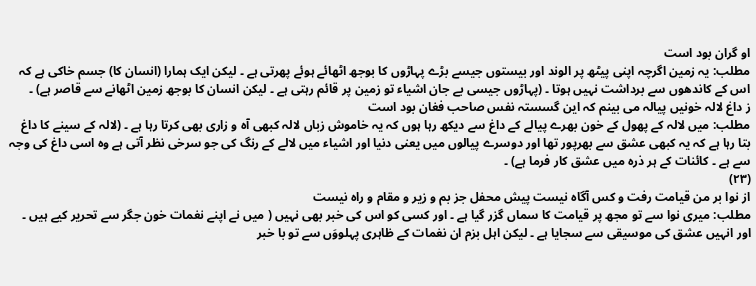او گران بود است
مطلب: یہ زمین اگرچہ اپنی پیٹھ پر الوند اور بیستوں جیسے بڑے پہاڑوں کا بوجھ اٹھائے ہوئے پھرتی ہے ۔ لیکن ایک ہمارا (انسان کا) جسم خاکی ہے کہ اس کے کاندھوں سے برداشت نہیں ہوتا ۔ (پہاڑوں جیسی بے جان اشیاء تو زمین پر قائم رہتی ہے ۔ لیکن انسان کا بوجھ زمین اٹھانے سے قاصر ہے) ۔
ز داغ لالہ خونیں پیالہ می بینم کہ این گسستہ نفس صاحب فغان بود است
مطلب: میں لالہ کے پھول کے خون بھرے پیالے کے داغ سے دیکھ رہا ہوں کہ یہ خاموش زباں لالہ کبھی آہ و زاری بھی کرتا رہا ہے ۔ (لالہ کے سینے کا داغ بتا رہا ہے کہ یہ کبھی عشق سے بھرپور تھا اور دوسرے پیالوں میں یعنی دنیا اور اشیاء میں لالے کے رنگ کی جو سرخی نظر آتی ہے وہ اسی داغ کی وجہ سے ہے ۔ کائنات کے ہر ذرہ میں عشق کار فرما ہے) ۔
(۲۳)
از نوا بر من قیامت رفت و کس آگاہ نیست پیش محفل جز بم و زیر و مقام و راہ نیست
مطلب: میری نوا سے تو مجھ پر قیامت کا سماں گزر گیا ہے ۔ اور کسی کو اس کی خبر بھی نہیں ( میں نے اپنے نغمات خون جگر سے تحریر کیے ہیں ۔ اور انہیں عشق کی موسیقی سے سجایا ہے ۔ لیکن اہل بزم ان نغمات کے ظاہری پہلووَں سے تو با خبر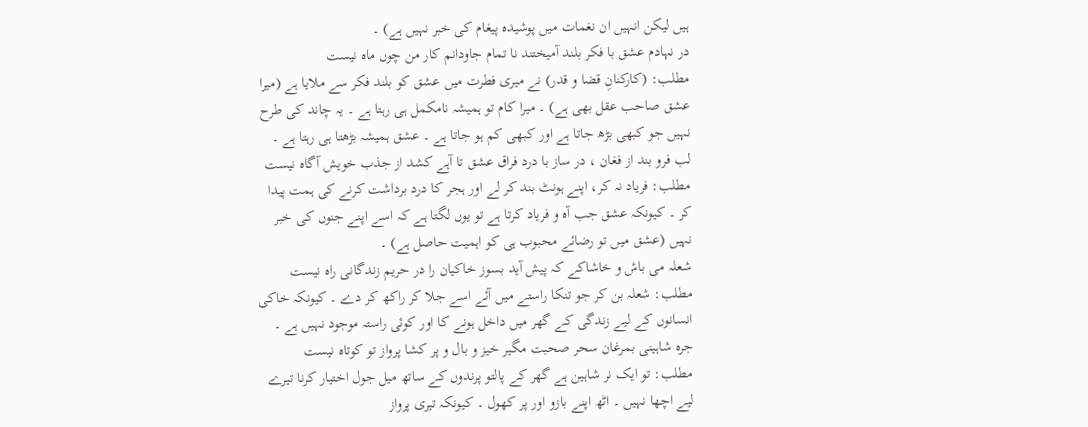ہیں لیکن انہیں ان نغمات میں پوشیدہ پیغام کی خبر نہیں ہے) ۔
در نہادم عشق با فکر بلند آمیختند نا تمام جاودانم کار من چوں ماہ نیست
مطلب: (کارکنانِ قضا و قدر) نے میری فطرت میں عشق کو بلند فکر سے ملایا ہے (میرا عشق صاحب عقل بھی ہے) ۔ میرا کام تو ہمیشہ نامکمل ہی رہتا ہے ۔ یہ چاند کی طرح نہیں جو کبھی بڑھ جاتا ہے اور کبھی کم ہو جاتا ہے ۔ عشق ہمیشہ بڑھتا ہی رہتا ہے ۔
لب فرو بند از فغان ، در ساز با درد فراق عشق تا آہے کشد از جذب خویش آگاہ نیست
مطلب: فریاد نہ کر، اپنے ہونٹ بند کر لے اور ہجر کا درد برداشت کرنے کی ہمت پیدا کر ۔ کیونکہ عشق جب آہ و فریاد کرتا ہے تو یوں لگتا ہے کہ اسے اپنے جنوں کی خبر نہیں (عشق میں تو رضائے محبوب ہی کو اہمیت حاصل ہے) ۔
شعلہ می باش و خاشاکے کہ پیش آید بسوز خاکیان را در حریم زندگانی راہ نیست
مطلب: شعلہ بن کر جو تنکا راستے میں آئے اسے جلا کر راکھ کر دے ۔ کیونکہ خاکی انسانوں کے لیے زندگی کے گھر میں داخل ہونے کا اور کوئی راستہ موجود نہیں ہے ۔
جرہ شاہینی بمرغان سحر صحبت مگیر خیز و بال و پر کشا پرواز تو کوتاہ نیست
مطلب: تو ایک نر شاہین ہے گھر کے پالتو پرندوں کے ساتھ میل جول اختیار کرنا تیرے لیے اچھا نہیں ۔ اٹھ اپنے بازو اور پر کھول ۔ کیونکہ تیری پرواز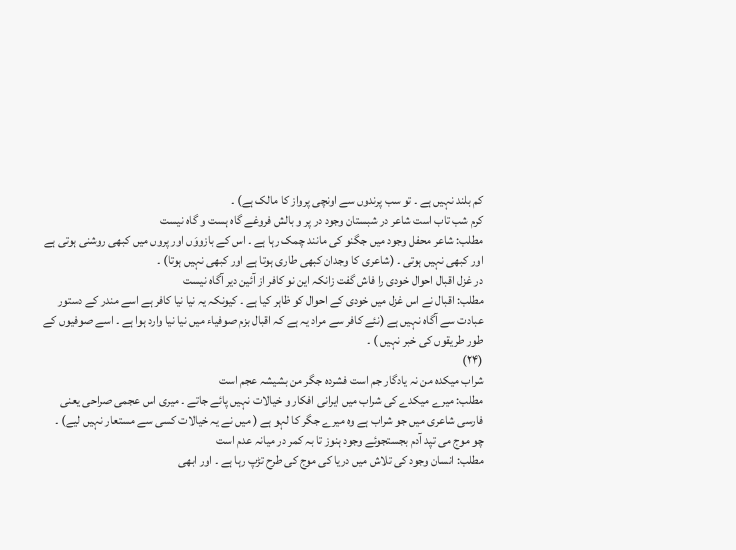کم بلند نہیں ہے ۔ تو سب پرندوں سے اونچی پرواز کا مالک ہے) ۔
کرم شب تاب است شاعر در شبستان وجود در پر و بالش فروغے گاہ ہست و گاہ نیست
مطلب: شاعر محفل وجود میں جگنو کی مانند چمک رہا ہے ۔ اس کے بازووَں اور پروں میں کبھی روشنی ہوتی ہے اور کبھی نہیں ہوتی ۔ (شاعری کا وجدان کبھی طاری ہوتا ہے اور کبھی نہیں ہوتا) ۔
در غزل اقبال احوال خودی را فاش گفت زانکہ این نو کافر از آئین دیر آگاہ نیست
مطلب: اقبال نے اس غزل میں خودی کے احوال کو ظاہر کیا ہے ۔ کیونکہ یہ نیا نیا کافر ہے اسے مندر کے دستور عبادت سے آگاہ نہیں ہے (نئے کافر سے مراد یہ ہے کہ اقبال بزم صوفیاء میں نیا نیا وارد ہوا ہے ۔ اسے صوفیوں کے طور طریقوں کی خبر نہیں ) ۔
(۲۴)
شراب میکدہ من نہ یادگار جم است فشردہ جگر من بشیشہ عجم است
مطلب: میرے میکدے کی شراب میں ایرانی افکار و خیالات نہیں پائے جاتے ۔ میری اس عجمی صراحی یعنی فارسی شاعری میں جو شراب ہے وہ میرے جگر کا لہو ہے ( میں نے یہ خیالات کسی سے مستعار نہیں لیے) ۔
چو موج می تپد آدم بجستجوئے وجود ہنوز تا بہ کمر در میانہ عدم است
مطلب: انسان وجود کی تلاش میں دریا کی موج کی طرح تڑپ رہا ہے ۔ اور ابھی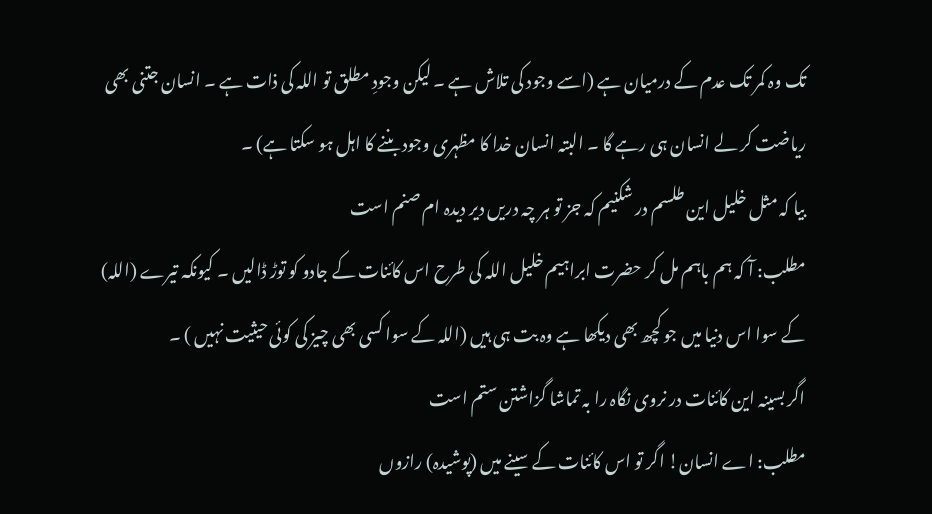تک وہ کمر تک عدم کے درمیان ہے (اسے وجود کی تلاش ہے ۔ لیکن وجودِ مطلق تو اللہ کی ذات ہے ۔ انسان جتنی بھی ریاضت کر لے انسان ہی رہے گا ۔ البتہ انسان خدا کا مظہری وجود بننے کا اہل ہو سکتا ہے) ۔
بیا کہ مثل خلیل این طلسم در شکنیم کہ جز تو ہر چہ دریں دیر دیدہ ام صنم است
مطلب: آ کہ ہم باہم مل کر حضرت ابراہیم خلیل اللہ کی طرح اس کائنات کے جادو کو توڑ ڈالیں ۔ کیونکہ تیرے (اللہ) کے سوا اس دنیا میں جو کچھ بھی دیکھا ہے وہ بت ہی ہیں (اللہ کے سوا کسی بھی چیز کی کوئی حیثیت نہیں ) ۔
اگر بسینہ این کائنات در نروی نگاہ را بہ تماشا گزاشتن ستم است
مطلب: اے انسان! اگر تو اس کائنات کے سینے میں (پوشیدہ) رازوں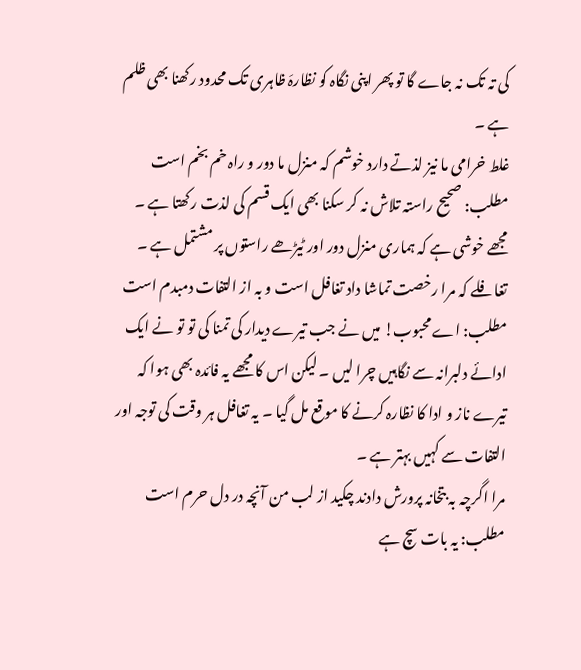کی تہ تک نہ جاے گا تو پھر اپنی نگاہ کو نظارہَ ظاہری تک محدود رکھنا بھی ظلم ہے ۔
غلط خرامی ما نیز لذتے دارد خوشم کہ منزل ما دور و راہ خم بخم است
مطلب: صحیح راستہ تلاش نہ کر سکنا بھی ایک قسم کی لذت رکھتا ہے ۔ مجھے خوشی ہے کہ ہماری منزل دور اور ٹیڑھے راستوں پر مشتمل ہے ۔
تغافلے کہ مرا رخصت تماشا داد تغافل است و بہ از التفات دمبدم است
مطلب: اے محبوب! میں نے جب تیرے دیدار کی تمنا کی تو تو نے ایک ادائے دلبرانہ سے نگاہیں چرا لیں ۔ لیکن اس کا مجھے یہ فائدہ بھی ہوا کہ تیرے ناز و ادا کا نظارہ کرنے کا موقع مل گیا ۔ یہ تغافل ہر وقت کی توجہ اور التفات سے کہیں بہتر ہے ۔
مرا اگرچہ بہ بتخانہ پرورش دادند چکید از لب من آنچہ در دل حرم است
مطلب: یہ بات سچ ہے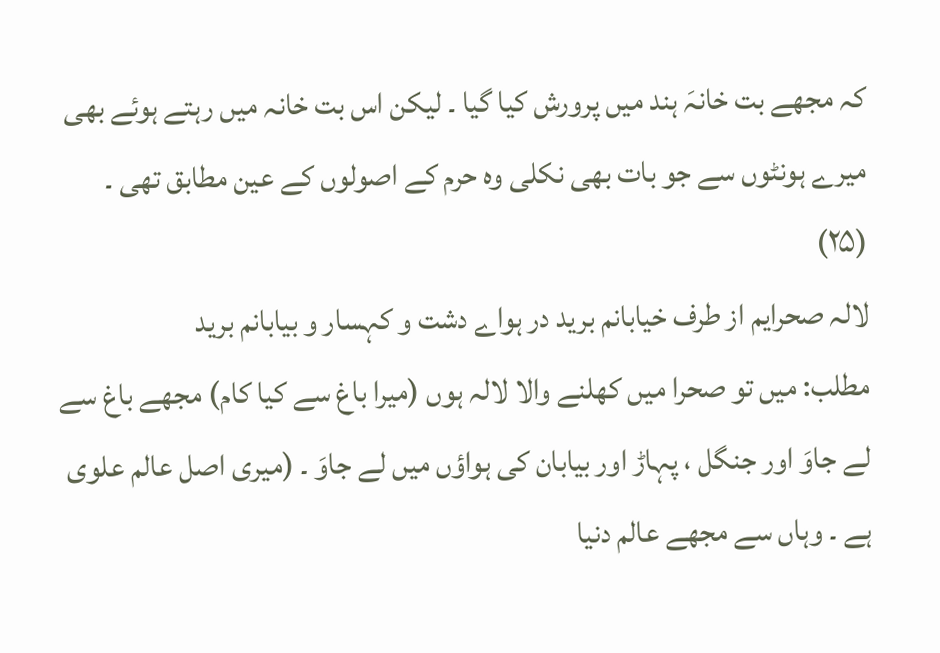کہ مجھے بت خانہَ ہند میں پرورش کیا گیا ۔ لیکن اس بت خانہ میں رہتے ہوئے بھی میرے ہونٹوں سے جو بات بھی نکلی وہ حرم کے اصولوں کے عین مطابق تھی ۔
(۲۵)
لالہ صحرایم از طرف خیابانم برید در ہواے دشت و کہسار و بیابانم برید
مطلب: میں تو صحرا میں کھلنے والا لالہ ہوں (میرا باغ سے کیا کام) مجھے باغ سے لے جاوَ اور جنگل ، پہاڑ اور بیابان کی ہواؤں میں لے جاوَ ۔ (میری اصل عالم علوی ہے ۔ وہاں سے مجھے عالم دنیا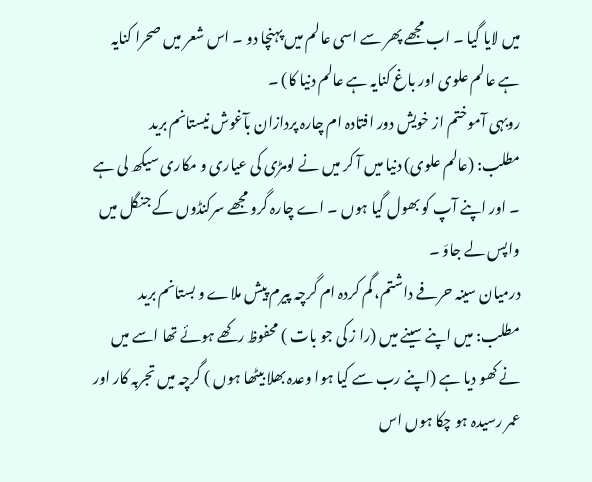میں لایا گیا ۔ اب مجھے پھر سے اسی عالم میں پہنچا دو ۔ اس شعر میں صحرا کنایہ ہے عالم علوی اور باغ کنایہ ہے عالم دنیا کا) ۔
روبہی آموختم از خویش دور افتادہ ام چارہ پردازان بآغوش نیستانم برید
مطلب: (عالم علوی) دنیا میں آ کر میں نے لومڑی کی عیاری و مکاری سیکھ لی ہے ۔ اور اپنے آپ کو بھول گیا ہوں ۔ اے چارہ گرو مجھے سرکنڈوں کے جنگل میں واپس لے جاوَ ۔
درمیان سینہ حرفے داشتم، گم کردہ ام گرچہ پیرم پیش ملاے و بستانم برید
مطلب: میں اپنے سینے میں (را ز کی جو بات ) محفوظ رکھے ہوئے تھا اسے میں نے کھو دیا ہے (اپنے رب سے کیا ہوا وعدہ بھلا بیٹھا ہوں ) گرچہ میں تجربہ کار اور عمر رسیدہ ہو چکا ہوں اس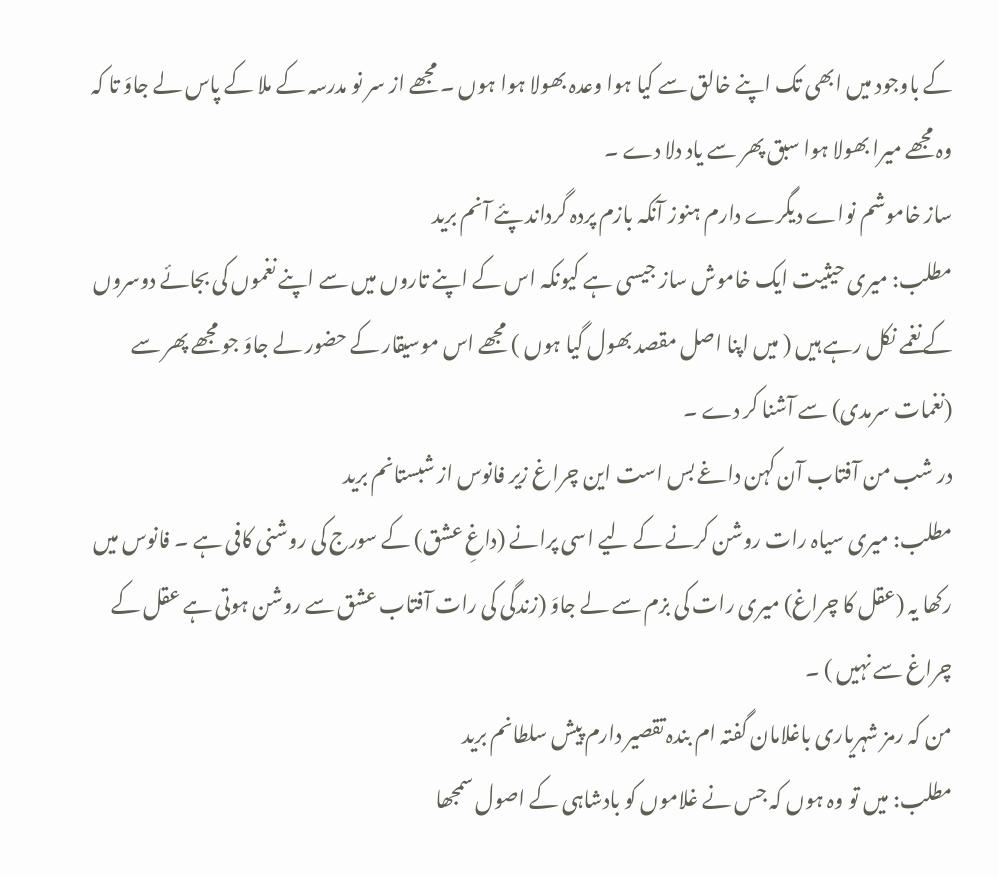کے باوجود میں ابھی تک اپنے خالق سے کیا ہوا وعدہ بھولا ہوا ہوں ۔ مجھے از سر نو مدرسہ کے ملا کے پاس لے جاوَ تا کہ وہ مجھے میرا بھولا ہوا سبق پھر سے یاد دلا دے ۔
ساز خاموشم نواے دیگرے دارم ہنوز آنکہ بازم پردہ گرداند پئے آنم برید
مطلب: میری حیثیت ایک خاموش ساز جیسی ہے کیونکہ اس کے اپنے تاروں میں سے اپنے نغموں کی بجائے دوسروں کے نغمے نکل رہے ہیں ( میں اپنا اصل مقصد بھول گیا ہوں ) مجھے اس موسیقار کے حضور لے جاوَ جو مجھے پھر سے (نغمات سرمدی) سے آشنا کر دے ۔
در شب من آفتاب آن کہن داغے بس است این چراغ زیر فانوس از شبستانم برید
مطلب: میری سیاہ رات روشن کرنے کے لیے اسی پرانے (داغِ عشق) کے سورج کی روشنی کافی ہے ۔ فانوس میں رکھا یہ (عقل کا چراغ) میری رات کی بزم سے لے جاوَ (زندگی کی رات آفتاب عشق سے روشن ہوتی ہے عقل کے چراغ سے نہیں ) ۔
من کہ رمز شہریاری باغلامان گفتہ ام بندہ تقصیر دارم پیش سلطانم برید
مطلب: میں تو وہ ہوں کہ جس نے غلاموں کو بادشاہی کے اصول سمجھا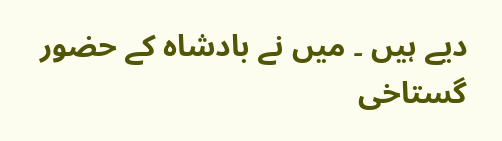دیے ہیں ۔ میں نے بادشاہ کے حضور گستاخی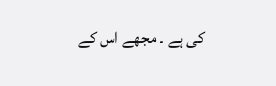کی ہے ۔ مجھے اس کے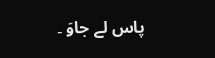پاس لے جاوَ ۔